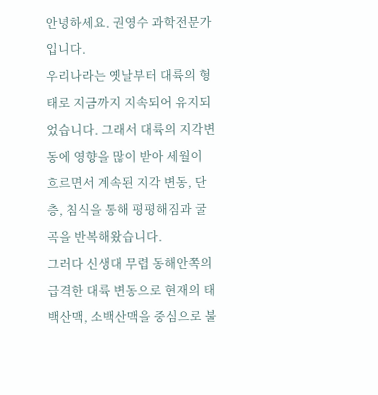안녕하세요. 권영수 과학전문가입니다.
우리나라는 옛날부터 대륙의 형태로 지금까지 지속되어 유지되었습니다. 그래서 대륙의 지각변동에 영향을 많이 받아 세월이 흐르면서 계속된 지각 변동, 단층, 침식을 통해 평평해짐과 굴곡을 반복해왔습니다.
그러다 신생대 무렵 동해안쪽의 급격한 대륙 변동으로 현재의 태백산맥, 소백산맥을 중심으로 불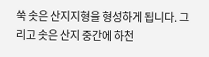쑥 솟은 산지지형을 형성하게 됩니다. 그리고 솟은 산지 중간에 하천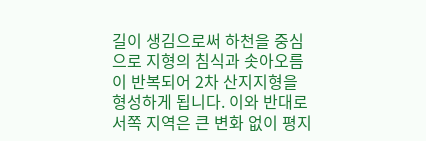길이 생김으로써 하천을 중심으로 지형의 침식과 솟아오름이 반복되어 2차 산지지형을 형성하게 됩니다. 이와 반대로 서쪽 지역은 큰 변화 없이 평지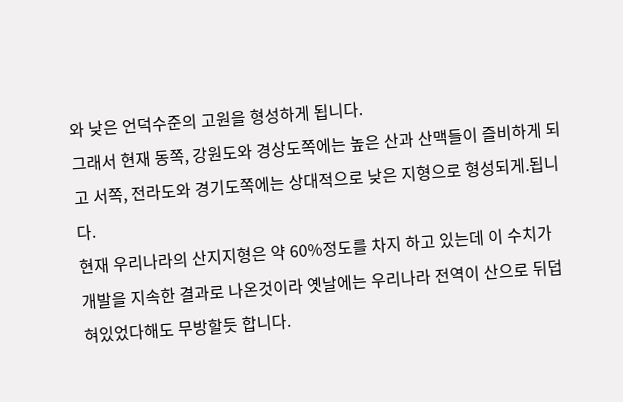와 낮은 언덕수준의 고원을 형성하게 됩니다.
그래서 현재 동쪽, 강원도와 경상도쪽에는 높은 산과 산맥들이 즐비하게 되고 서쪽, 전라도와 경기도쪽에는 상대적으로 낮은 지형으로 형성되게.됩니다.
현재 우리나라의 산지지형은 약 60%정도를 차지 하고 있는데 이 수치가 개발을 지속한 결과로 나온것이라 옛날에는 우리나라 전역이 산으로 뒤덥혀있었다해도 무방할듯 합니다.